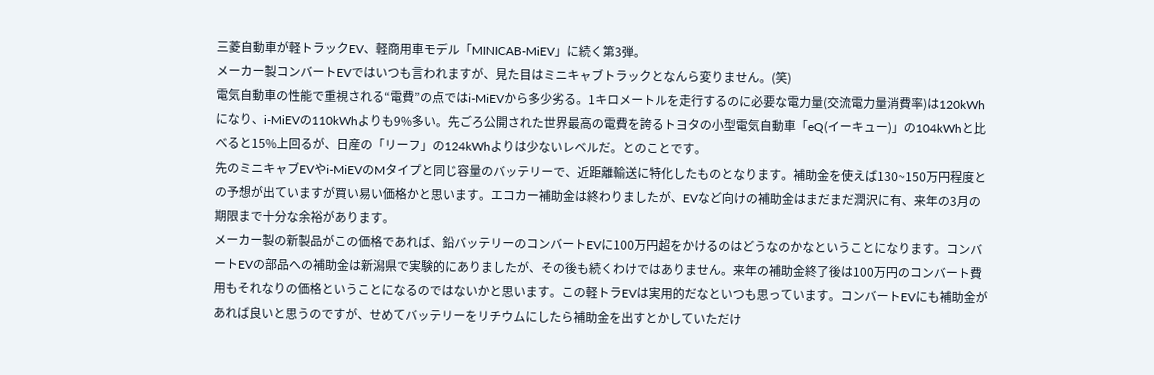三菱自動車が軽トラックEV、軽商用車モデル「MINICAB-MiEV」に続く第3弾。
メーカー製コンバートEVではいつも言われますが、見た目はミニキャブトラックとなんら変りません。(笑)
電気自動車の性能で重視される“電費”の点ではi-MiEVから多少劣る。1キロメートルを走行するのに必要な電力量(交流電力量消費率)は120kWhになり、i-MiEVの110kWhよりも9%多い。先ごろ公開された世界最高の電費を誇るトヨタの小型電気自動車「eQ(イーキュー)」の104kWhと比べると15%上回るが、日産の「リーフ」の124kWhよりは少ないレベルだ。とのことです。
先のミニキャブEVやi-MiEVのMタイプと同じ容量のバッテリーで、近距離輸送に特化したものとなります。補助金を使えば130~150万円程度との予想が出ていますが買い易い価格かと思います。エコカー補助金は終わりましたが、EVなど向けの補助金はまだまだ潤沢に有、来年の3月の期限まで十分な余裕があります。
メーカー製の新製品がこの価格であれば、鉛バッテリーのコンバートEVに100万円超をかけるのはどうなのかなということになります。コンバートEVの部品への補助金は新潟県で実験的にありましたが、その後も続くわけではありません。来年の補助金終了後は100万円のコンバート費用もそれなりの価格ということになるのではないかと思います。この軽トラEVは実用的だなといつも思っています。コンバートEVにも補助金があれば良いと思うのですが、せめてバッテリーをリチウムにしたら補助金を出すとかしていただけ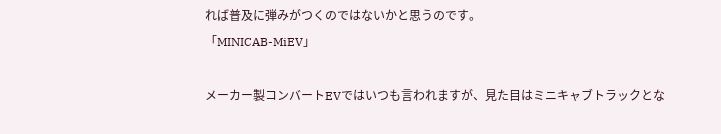れば普及に弾みがつくのではないかと思うのです。
「MINICAB-MiEV」

メーカー製コンバートEVではいつも言われますが、見た目はミニキャブトラックとな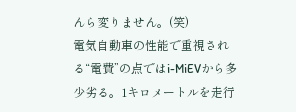んら変りません。(笑)
電気自動車の性能で重視される“電費”の点ではi-MiEVから多少劣る。1キロメートルを走行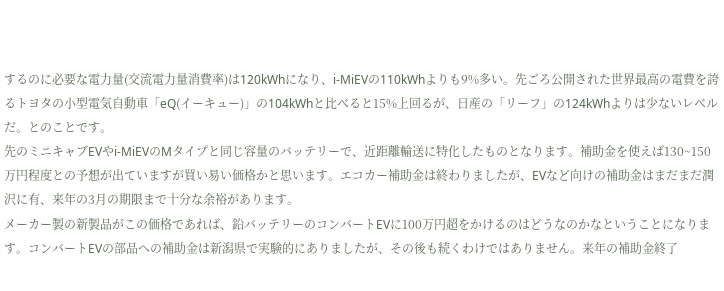するのに必要な電力量(交流電力量消費率)は120kWhになり、i-MiEVの110kWhよりも9%多い。先ごろ公開された世界最高の電費を誇るトヨタの小型電気自動車「eQ(イーキュー)」の104kWhと比べると15%上回るが、日産の「リーフ」の124kWhよりは少ないレベルだ。とのことです。
先のミニキャブEVやi-MiEVのMタイプと同じ容量のバッテリーで、近距離輸送に特化したものとなります。補助金を使えば130~150万円程度との予想が出ていますが買い易い価格かと思います。エコカー補助金は終わりましたが、EVなど向けの補助金はまだまだ潤沢に有、来年の3月の期限まで十分な余裕があります。
メーカー製の新製品がこの価格であれば、鉛バッテリーのコンバートEVに100万円超をかけるのはどうなのかなということになります。コンバートEVの部品への補助金は新潟県で実験的にありましたが、その後も続くわけではありません。来年の補助金終了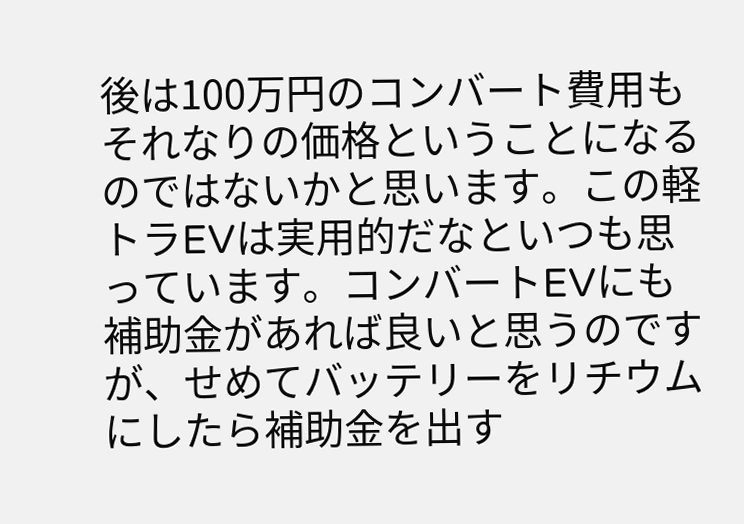後は100万円のコンバート費用もそれなりの価格ということになるのではないかと思います。この軽トラEVは実用的だなといつも思っています。コンバートEVにも補助金があれば良いと思うのですが、せめてバッテリーをリチウムにしたら補助金を出す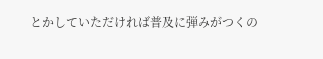とかしていただければ普及に弾みがつくの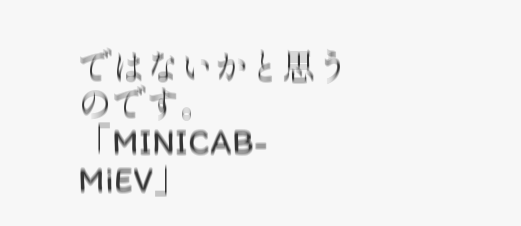ではないかと思うのです。
「MINICAB-MiEV」